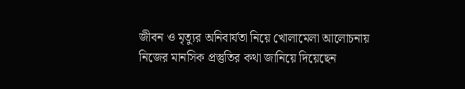জীবন ও মৃত্যুর অনিবার্যতা নিয়ে খোলামেলা আলোচনায় নিজের মানসিক প্রস্তুতির কথা জানিয়ে দিয়েছেন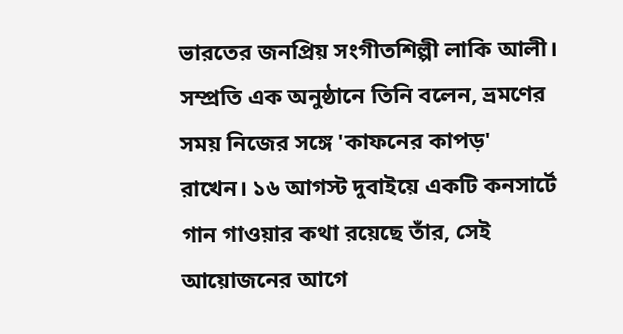ভারতের জনপ্রিয় সংগীতশিল্পী লাকি আলী। সম্প্রতি এক অনুষ্ঠানে তিনি বলেন, ভ্রমণের সময় নিজের সঙ্গে 'কাফনের কাপড়' রাখেন। ১৬ আগস্ট দুবাইয়ে একটি কনসার্টে গান গাওয়ার কথা রয়েছে তাঁর, সেই আয়োজনের আগে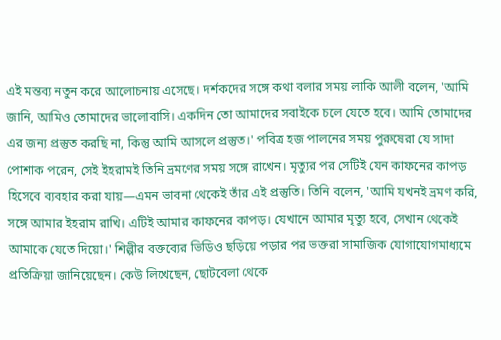এই মন্তব্য নতুন করে আলোচনায় এসেছে। দর্শকদের সঙ্গে কথা বলার সময় লাকি আলী বলেন, 'আমি জানি, আমিও তোমাদের ভালোবাসি। একদিন তো আমাদের সবাইকে চলে যেতে হবে। আমি তোমাদের এর জন্য প্রস্তুত করছি না, কিন্তু আমি আসলে প্রস্তুত।' পবিত্র হজ পালনের সময় পুরুষেরা যে সাদা পোশাক পরেন, সেই ইহরামই তিনি ভ্রমণের সময় সঙ্গে রাখেন। মৃত্যুর পর সেটিই যেন কাফনের কাপড় হিসেবে ব্যবহার করা যায়—এমন ভাবনা থেকেই তাঁর এই প্রস্তুতি। তিনি বলেন, 'আমি যখনই ভ্রমণ করি, সঙ্গে আমার ইহরাম রাখি। এটিই আমার কাফনের কাপড়। যেখানে আমার মৃত্যু হবে, সেখান থেকেই আমাকে যেতে দিয়ো।' শিল্পীর বক্তব্যের ভিডিও ছড়িয়ে পড়ার পর ভক্তরা সামাজিক যোগাযোগমাধ্যমে প্রতিক্রিয়া জানিয়েছেন। কেউ লিখেছেন, ছোটবেলা থেকে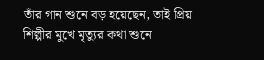তাঁর গান শুনে বড় হয়েছেন, তাই প্রিয় শিল্পীর মুখে মৃত্যুর কথা শুনে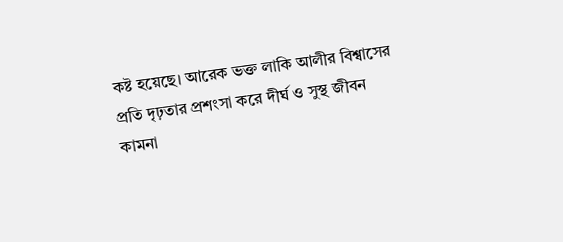কষ্ট হয়েছে। আরেক ভক্ত লাকি আলীর বিশ্বাসের প্রতি দৃঢ়তার প্রশংসা করে দীর্ঘ ও সুস্থ জীবন কামনা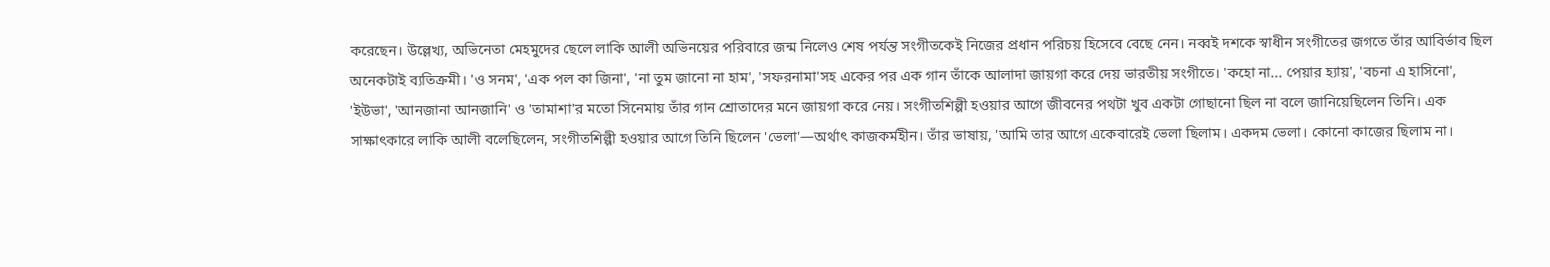করেছেন। উল্লেখ্য, অভিনেতা মেহমুদের ছেলে লাকি আলী অভিনয়ের পরিবারে জন্ম নিলেও শেষ পর্যন্ত সংগীতকেই নিজের প্রধান পরিচয় হিসেবে বেছে নেন। নব্বই দশকে স্বাধীন সংগীতের জগতে তাঁর আবির্ভাব ছিল অনেকটাই ব্যতিক্রমী। 'ও সনম', 'এক পল কা জিনা', 'না তুম জানো না হাম', 'সফরনামা'সহ একের পর এক গান তাঁকে আলাদা জায়গা করে দেয় ভারতীয় সংগীতে। 'কহো না... পেয়ার হ্যায়', 'বচনা এ হাসিনো', 'ইউভা', 'আনজানা আনজানি' ও 'তামাশা'র মতো সিনেমায় তাঁর গান শ্রোতাদের মনে জায়গা করে নেয়। সংগীতশিল্পী হওয়ার আগে জীবনের পথটা খুব একটা গোছানো ছিল না বলে জানিয়েছিলেন তিনি। এক সাক্ষাৎকারে লাকি আলী বলেছিলেন, সংগীতশিল্পী হওয়ার আগে তিনি ছিলেন 'ভেলা'—অর্থাৎ কাজকর্মহীন। তাঁর ভাষায়, 'আমি তার আগে একেবারেই ভেলা ছিলাম। একদম ভেলা। কোনো কাজের ছিলাম না।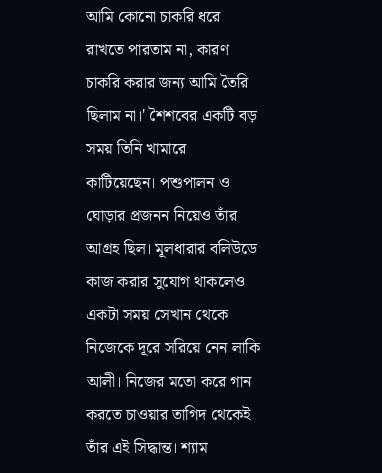আমি কোনো চাকরি ধরে রাখতে পারতাম না, কারণ চাকরি করার জন্য আমি তৈরি ছিলাম না।' শৈশবের একটি বড় সময় তিনি খামারে কাটিয়েছেন। পশুপালন ও ঘোড়ার প্রজনন নিয়েও তাঁর আগ্রহ ছিল। মূলধারার বলিউডে কাজ করার সুযোগ থাকলেও একটা সময় সেখান থেকে নিজেকে দূরে সরিয়ে নেন লাকি আলী। নিজের মতো করে গান করতে চাওয়ার তাগিদ থেকেই তাঁর এই সিদ্ধান্ত। শ্যাম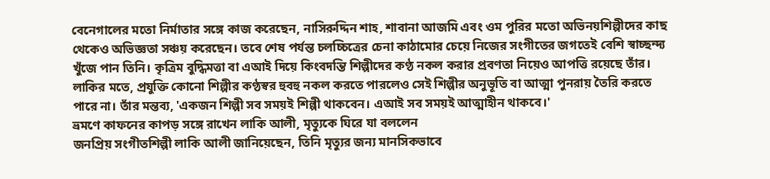বেনেগালের মতো নির্মাতার সঙ্গে কাজ করেছেন, নাসিরুদ্দিন শাহ, শাবানা আজমি এবং ওম পুরির মতো অভিনয়শিল্পীদের কাছ থেকেও অভিজ্ঞতা সঞ্চয় করেছেন। তবে শেষ পর্যন্ত চলচ্চিত্রের চেনা কাঠামোর চেয়ে নিজের সংগীতের জগতেই বেশি স্বাচ্ছন্দ্য খুঁজে পান তিনি। কৃত্রিম বুদ্ধিমত্তা বা এআই দিয়ে কিংবদন্তি শিল্পীদের কণ্ঠ নকল করার প্রবণতা নিয়েও আপত্তি রয়েছে তাঁর। লাকির মতে, প্রযুক্তি কোনো শিল্পীর কণ্ঠস্বর হুবহু নকল করতে পারলেও সেই শিল্পীর অনুভূতি বা আত্মা পুনরায় তৈরি করতে পারে না। তাঁর মন্তব্য, 'একজন শিল্পী সব সময়ই শিল্পী থাকবেন। এআই সব সময়ই আত্মাহীন থাকবে।'
ভ্রমণে কাফনের কাপড় সঙ্গে রাখেন লাকি আলী, মৃত্যুকে ঘিরে যা বললেন
জনপ্রিয় সংগীতশিল্পী লাকি আলী জানিয়েছেন, তিনি মৃত্যুর জন্য মানসিকভাবে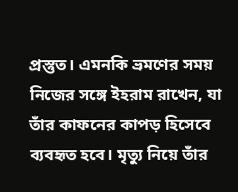প্রস্তুত। এমনকি ভ্রমণের সময় নিজের সঙ্গে ইহরাম রাখেন, যা তাঁর কাফনের কাপড় হিসেবে ব্যবহৃত হবে। মৃত্যু নিয়ে তাঁর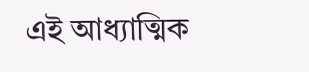এই আধ্যাত্মিক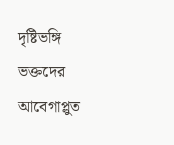দৃষ্টিভঙ্গি ভক্তদের আবেগাপ্লুত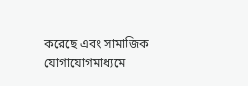করেছে এবং সামাজিক যোগাযোগমাধ্যমে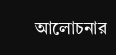আলোচনার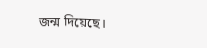জন্ম দিয়েছে।